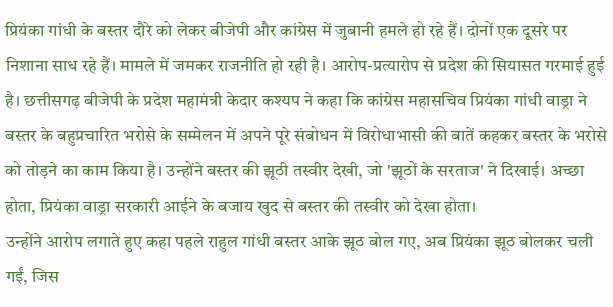प्रियंका गांधी के बस्तर दौरे को लेकर बीजेपी और कांग्रेस में जुबानी हमले हो रहे हैं। दोनों एक दूसरे पर निशाना साध रहे हैं। मामले में जमकर राजनीति हो रही है। आरोप-प्रत्यारोप से प्रदेश की सियासत गरमाई हुई है। छत्तीसगढ़ बीजेपी के प्रदेश महामंत्री केदार कश्यप ने कहा कि कांग्रेस महासचिव प्रियंका गांधी वाड्रा ने बस्तर के बहुप्रचारित भरोसे के सम्मेलन में अपने पूरे संबोधन में विरोधाभासी की बातें कहकर बस्तर के भरोसे को तोड़ने का काम किया है। उन्होंने बस्तर की झूठी तस्वीर देखी, जो 'झूठों के सरताज' ने दिखाई। अच्छा होता, प्रियंका वाड्रा सरकारी आईने के बजाय खुद से बस्तर की तस्वीर को देखा होता।
उन्होंने आरोप लगाते हुए कहा पहले राहुल गांधी बस्तर आके झूठ बोल गए, अब प्रियंका झूठ बोलकर चली गईं, जिस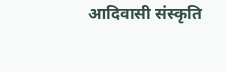आदिवासी संस्कृति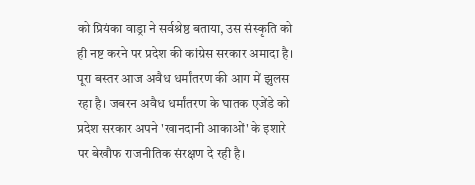को प्रियंका वाड्रा ने सर्वश्रेष्ठ बताया, उस संस्कृति को ही नष्ट करने पर प्रदेश की कांग्रेस सरकार अमादा है। पूरा बस्तर आज अवैध धर्मांतरण की आग में झुलस रहा है। जबरन अवैध धर्मांतरण के घातक एजेंडे को प्रदेश सरकार अपने 'खानदानी आकाओं' के इशारे पर बेखौफ राजनीतिक संरक्षण दे रही है।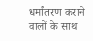धर्मांतरण कराने वालों के साथ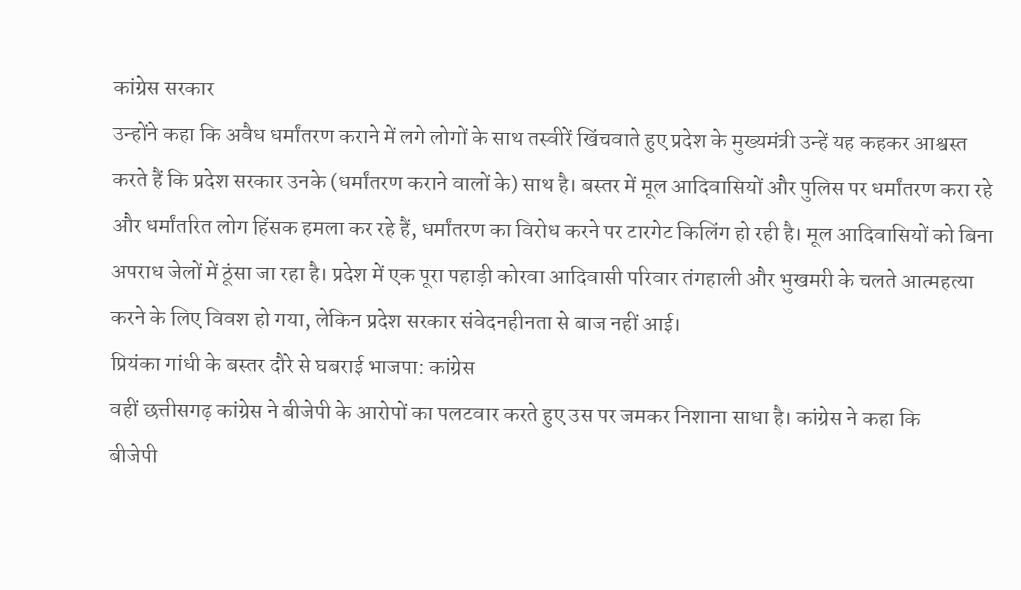कांग्रेस सरकार
उन्होंने कहा कि अवैध धर्मांतरण कराने में लगे लोगों के साथ तस्वीरें खिंचवाते हुए प्रदेश के मुख्यमंत्री उन्हें यह कहकर आश्वस्त करते हैं कि प्रदेश सरकार उनके (धर्मांतरण कराने वालों के) साथ है। बस्तर में मूल आदिवासियों और पुलिस पर धर्मांतरण करा रहे और धर्मांतरित लोग हिंसक हमला कर रहे हैं, धर्मांतरण का विरोध करने पर टारगेट किलिंग हो रही है। मूल आदिवासियों को बिना अपराध जेलों में ठूंसा जा रहा है। प्रदेश में एक पूरा पहाड़ी कोरवा आदिवासी परिवार तंगहाली और भुखमरी के चलते आत्महत्या करने के लिए विवश हो गया, लेकिन प्रदेश सरकार संवेदनहीनता से बाज नहीं आई।
प्रियंका गांधी के बस्तर दौरे से घबराई भाजपा: कांग्रेस
वहीं छत्तीसगढ़ कांग्रेस ने बीजेपी के आरोपों का पलटवार करते हुए उस पर जमकर निशाना साधा है। कांग्रेस ने कहा कि
बीजेपी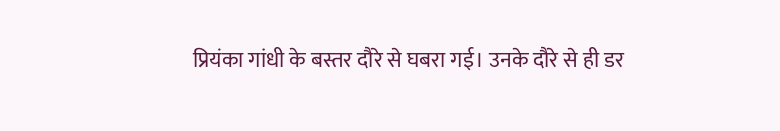प्रियंका गांधी के बस्तर दौरे से घबरा गई। उनके दौरे से ही डर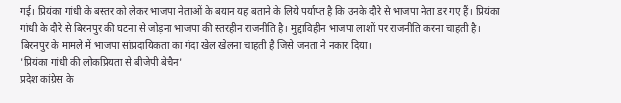गई। प्रियंका गांधी के बस्तर को लेकर भाजपा नेताओं के बयान यह बताने के लिये पर्याप्त है कि उनके दौरे से भाजपा नेता डर गए हैं। प्रियंका गांधी के दौरे से बिरनपुर की घटना से जोड़ना भाजपा की स्तरहीन राजनीति है। मुद्दाविहीन भाजपा लाशों पर राजनीति करना चाहती है। बिरनपुर के मामले में भाजपा सांप्रदायिकता का गंदा खेल खेलना चाहती है जिसे जनता ने नकार दिया।
'प्रियंका गांधी की लोकप्रियता से बीजेपी बेचैन'
प्रदेश कांग्रेस के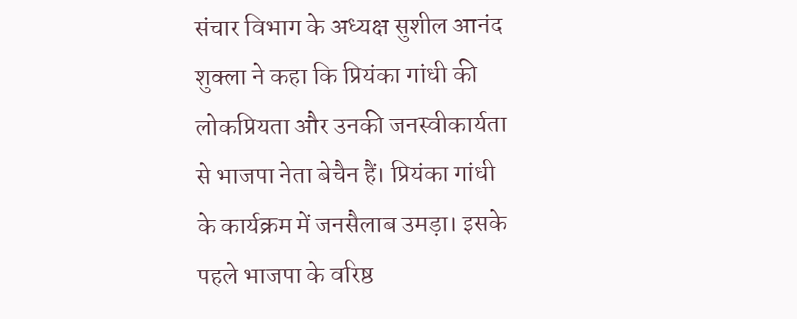संचार विभाग के अध्यक्ष सुशील आनंद शुक्ला ने कहा कि प्रियंका गांधी की लोकप्रियता और उनकी जनस्वीकार्यता से भाजपा नेता बेचैन हैं। प्रियंका गांधी के कार्यक्रम में जनसैलाब उमड़ा। इसके पहले भाजपा के वरिष्ठ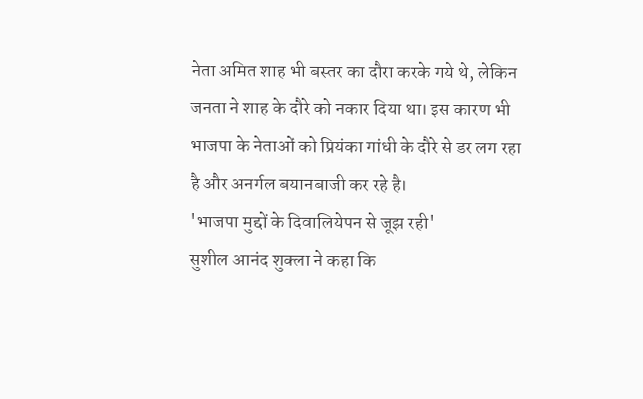नेता अमित शाह भी बस्तर का दौरा करके गये थे, लेकिन जनता ने शाह के दौरे को नकार दिया था। इस कारण भी भाजपा के नेताओं को प्रियंका गांधी के दौरे से डर लग रहा है और अनर्गल बयानबाजी कर रहे है।
'भाजपा मुद्दों के दिवालियेपन से जूझ रही'
सुशील आनंद शुक्ला ने कहा कि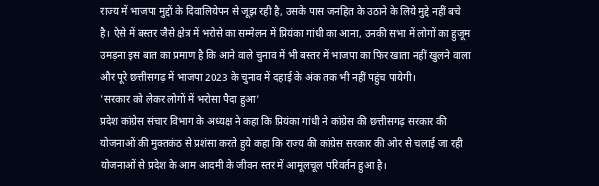राज्य में भाजपा मुद्दों के दिवालियेपन से जूझ रही है, उसके पास जनहित के उठाने के लिये मुद्दे नहीं बचे है। ऐसे में बस्तर जैसे क्षेत्र में भरोसे का सम्मेलन में प्रियंका गांधी का आना, उनकी सभा में लोगों का हुजूम उमड़ना इस बात का प्रमाण है कि आने वाले चुनाव में भी बस्तर में भाजपा का फिर खाता नहीं खुलने वाला और पूरे छत्तीसगढ़ में भाजपा 2023 के चुनाव में दहाई के अंक तक भी नहीं पहुंच पायेगी।
'सरकार को लेकर लोगों में भरोसा पैदा हुआ'
प्रदेश कांग्रेस संचार विभाग के अध्यक्ष ने कहा कि प्रियंका गांधी ने कांग्रेस की छत्तीसगढ़ सरकार की योजनाओं की मुक्तकंठ से प्रशंसा करते हुये कहा कि राज्य की कांग्रेस सरकार की ओर से चलाई जा रही योजनाओं से प्रदेश के आम आदमी के जीवन स्तर में आमूलचूल परिवर्तन हुआ है।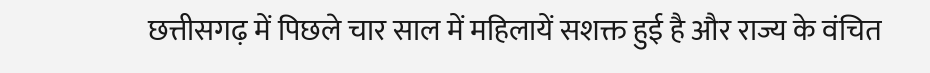छत्तीसगढ़ में पिछले चार साल में महिलायें सशक्त हुई है और राज्य के वंचित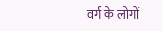वर्ग के लोगों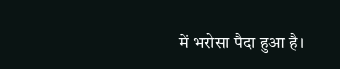में भरोसा पैदा हुआ है।